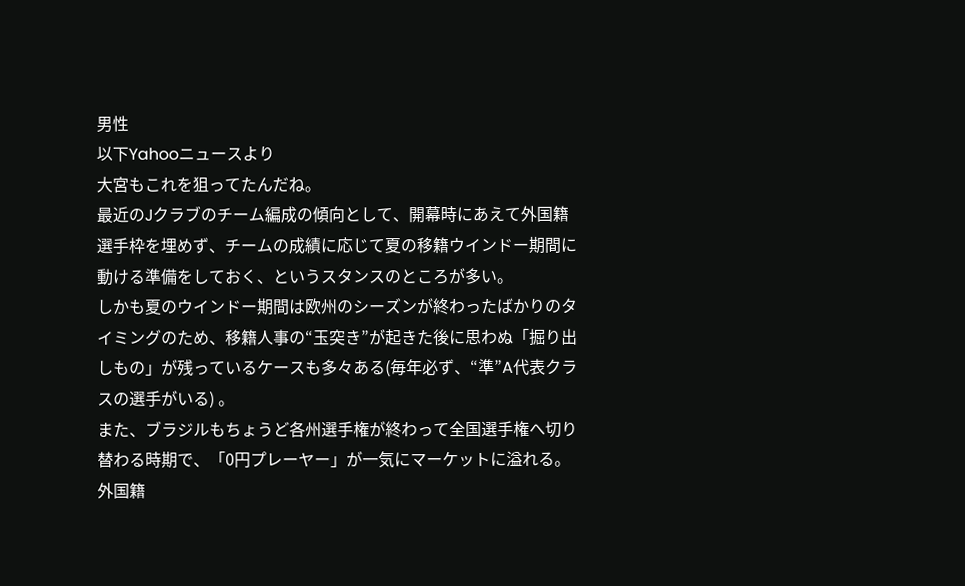男性
以下Yahooニュースより
大宮もこれを狙ってたんだね。
最近のJクラブのチーム編成の傾向として、開幕時にあえて外国籍選手枠を埋めず、チームの成績に応じて夏の移籍ウインドー期間に動ける準備をしておく、というスタンスのところが多い。
しかも夏のウインドー期間は欧州のシーズンが終わったばかりのタイミングのため、移籍人事の“玉突き”が起きた後に思わぬ「掘り出しもの」が残っているケースも多々ある(毎年必ず、“準”A代表クラスの選手がいる) 。
また、ブラジルもちょうど各州選手権が終わって全国選手権へ切り替わる時期で、「0円プレーヤー」が一気にマーケットに溢れる。外国籍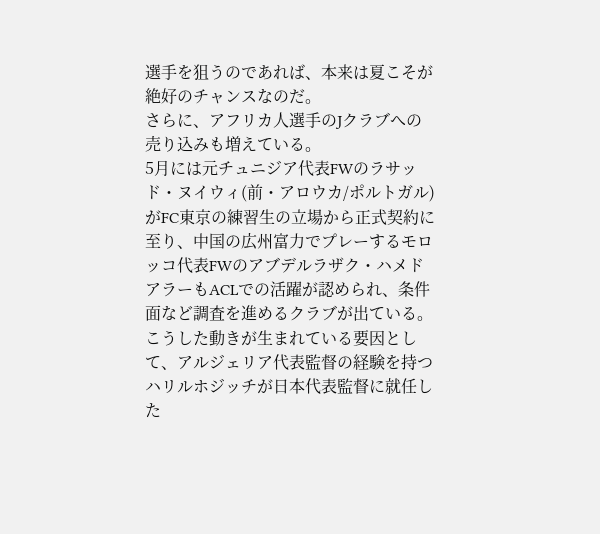選手を狙うのであれば、本来は夏こそが絶好のチャンスなのだ。
さらに、アフリカ人選手のJクラブへの売り込みも増えている。
5月には元チュニジア代表FWのラサッド・ヌイウィ(前・アロウカ/ポルトガル)がFC東京の練習生の立場から正式契約に至り、中国の広州富力でプレーするモロッコ代表FWのアブデルラザク・ハメドアラーもACLでの活躍が認められ、条件面など調査を進めるクラブが出ている。
こうした動きが生まれている要因として、アルジェリア代表監督の経験を持つハリルホジッチが日本代表監督に就任した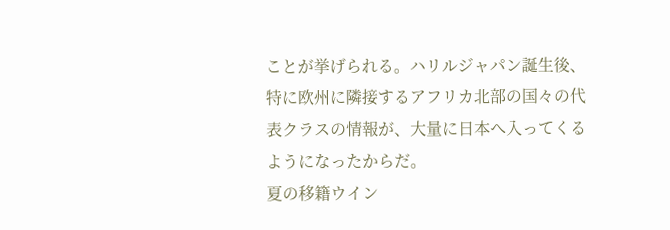ことが挙げられる。ハリルジャパン誕生後、特に欧州に隣接するアフリカ北部の国々の代表クラスの情報が、大量に日本へ入ってくるようになったからだ。
夏の移籍ウイン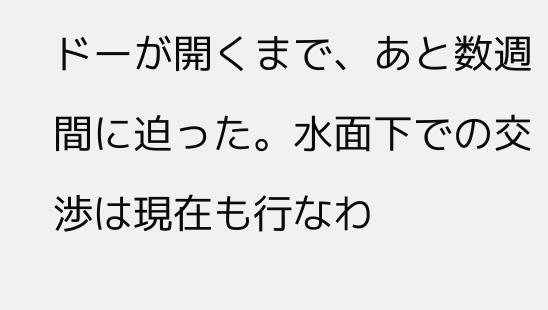ドーが開くまで、あと数週間に迫った。水面下での交渉は現在も行なわ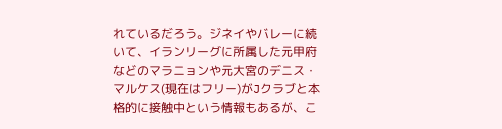れているだろう。ジネイやバレーに続いて、イランリーグに所属した元甲府などのマラニョンや元大宮のデニス・マルケス(現在はフリー)がJクラブと本格的に接触中という情報もあるが、こ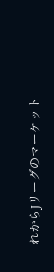れからJリーグのマーケット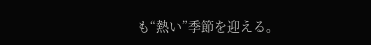も“熱い”季節を迎える。